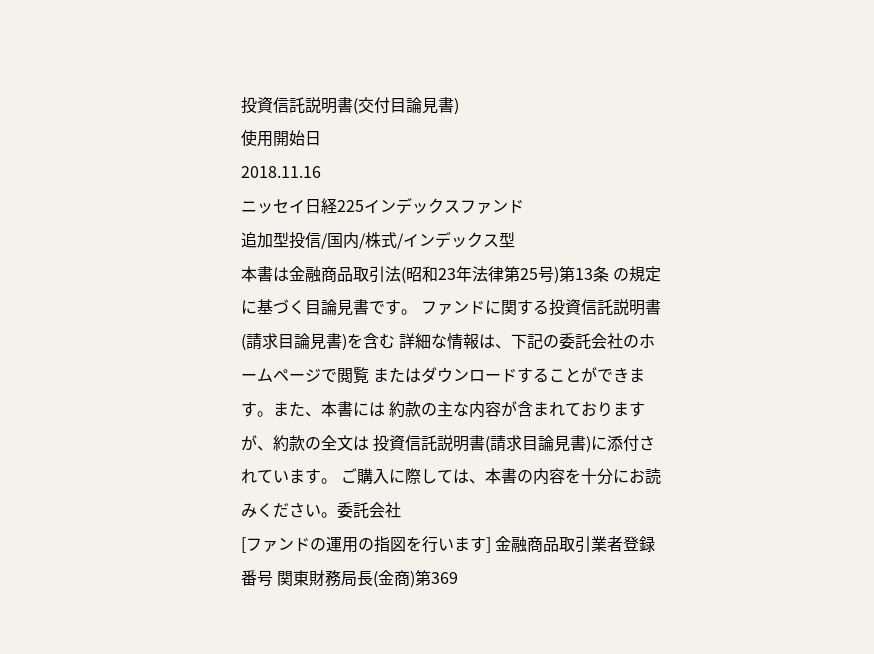投資信託説明書(交付目論見書)
使用開始日
2018.11.16
ニッセイ日経225インデックスファンド
追加型投信/国内/株式/インデックス型
本書は金融商品取引法(昭和23年法律第25号)第13条 の規定に基づく目論見書です。 ファンドに関する投資信託説明書(請求目論見書)を含む 詳細な情報は、下記の委託会社のホームページで閲覧 またはダウンロードすることができます。また、本書には 約款の主な内容が含まれておりますが、約款の全文は 投資信託説明書(請求目論見書)に添付されています。 ご購入に際しては、本書の内容を十分にお読みください。委託会社
[ファンドの運用の指図を行います] 金融商品取引業者登録番号 関東財務局長(金商)第369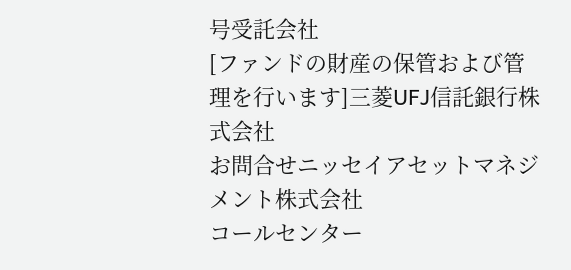号受託会社
[ファンドの財産の保管および管理を行います]三菱UFJ信託銀行株式会社
お問合せニッセイアセットマネジメント株式会社
コールセンター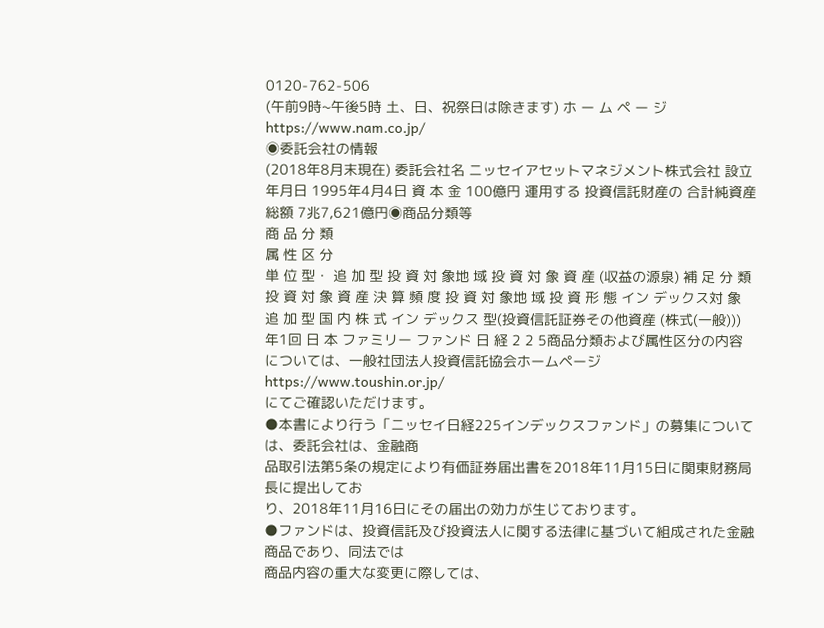0120-762-506
(午前9時~午後5時 土、日、祝祭日は除きます) ホ ー ム ペ ー ジhttps://www.nam.co.jp/
◉委託会社の情報
(2018年8月末現在) 委託会社名 ニッセイアセットマネジメント株式会社 設立年月日 1995年4月4日 資 本 金 100億円 運用する 投資信託財産の 合計純資産総額 7兆7,621億円◉商品分類等
商 品 分 類
属 性 区 分
単 位 型・ 追 加 型 投 資 対 象地 域 投 資 対 象 資 産 (収益の源泉) 補 足 分 類 投 資 対 象 資 産 決 算 頻 度 投 資 対 象地 域 投 資 形 態 イン デックス対 象 追 加 型 国 内 株 式 イン デックス 型(投資信託証券その他資産 (株式(一般))) 年1回 日 本 ファミリー ファンド 日 経 2 2 5商品分類および属性区分の内容については、一般社団法人投資信託協会ホームページ
https://www.toushin.or.jp/
にてご確認いただけます。
●本書により行う「ニッセイ日経225インデックスファンド」の募集については、委託会社は、金融商
品取引法第5条の規定により有価証券届出書を2018年11月15日に関東財務局長に提出してお
り、2018年11月16日にその届出の効力が生じております。
●ファンドは、投資信託及び投資法人に関する法律に基づいて組成された金融商品であり、同法では
商品内容の重大な変更に際しては、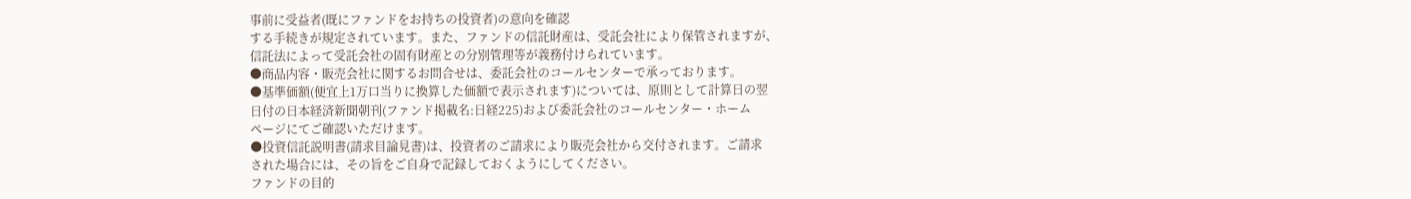事前に受益者(既にファンドをお持ちの投資者)の意向を確認
する手続きが規定されています。また、ファンドの信託財産は、受託会社により保管されますが、
信託法によって受託会社の固有財産との分別管理等が義務付けられています。
●商品内容・販売会社に関するお問合せは、委託会社のコールセンターで承っております。
●基準価額(便宜上1万口当りに換算した価額で表示されます)については、原則として計算日の翌
日付の日本経済新聞朝刊(ファンド掲載名:日経225)および委託会社のコールセンター・ホーム
ページにてご確認いただけます。
●投資信託説明書(請求目論見書)は、投資者のご請求により販売会社から交付されます。ご請求
された場合には、その旨をご自身で記録しておくようにしてください。
ファンドの目的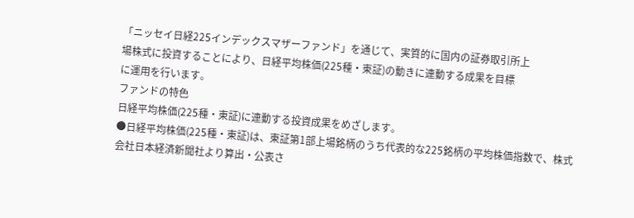「ニッセイ日経225インデックスマザーファンド」を通じて、実質的に国内の証券取引所上
場株式に投資することにより、日経平均株価(225種・東証)の動きに連動する成果を目標
に運用を行います。
ファンドの特色
日経平均株価(225種・東証)に連動する投資成果をめざします。
●日経平均株価(225種・東証)は、東証第1部上場銘柄のうち代表的な225銘柄の平均株価指数で、株式
会社日本経済新聞社より算出・公表さ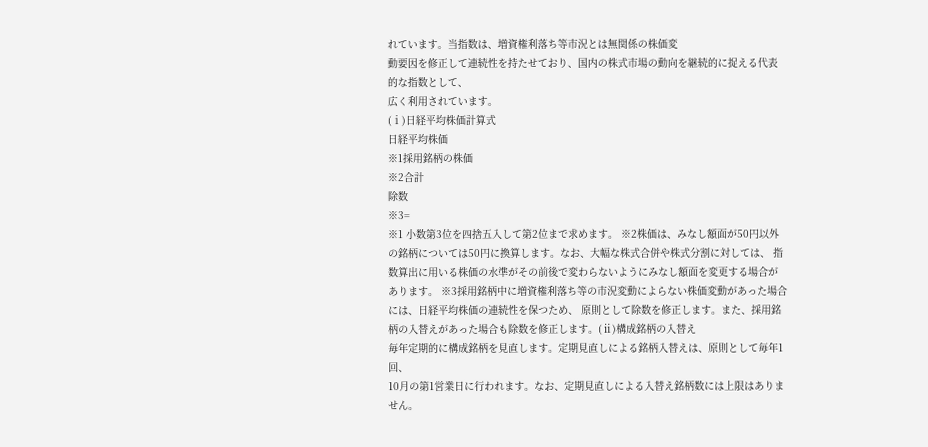れています。当指数は、増資権利落ち等市況とは無関係の株価変
動要因を修正して連続性を持たせており、国内の株式市場の動向を継続的に捉える代表的な指数として、
広く利用されています。
(ⅰ)日経平均株価計算式
日経平均株価
※1採用銘柄の株価
※2合計
除数
※3=
※1 小数第3位を四捨五入して第2位まで求めます。 ※2株価は、みなし額面が50円以外の銘柄については50円に換算します。なお、大幅な株式合併や株式分割に対しては、 指数算出に用いる株価の水準がその前後で変わらないようにみなし額面を変更する場合があります。 ※3採用銘柄中に増資権利落ち等の市況変動によらない株価変動があった場合には、日経平均株価の連続性を保つため、 原則として除数を修正します。また、採用銘柄の入替えがあった場合も除数を修正します。(ⅱ)構成銘柄の入替え
毎年定期的に構成銘柄を見直します。定期見直しによる銘柄入替えは、原則として毎年1回、
10月の第1営業日に行われます。なお、定期見直しによる入替え銘柄数には上限はありません。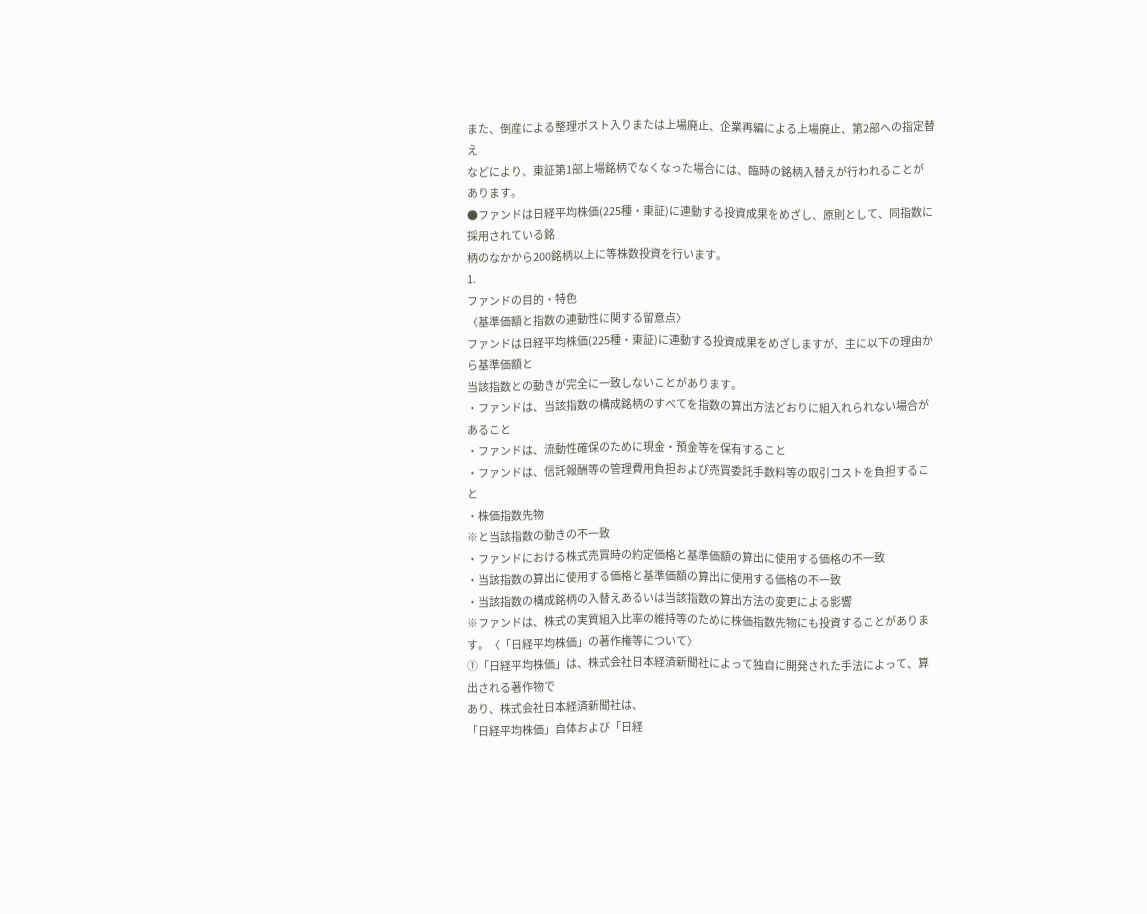また、倒産による整理ポスト入りまたは上場廃止、企業再編による上場廃止、第2部への指定替え
などにより、東証第1部上場銘柄でなくなった場合には、臨時の銘柄入替えが行われることが
あります。
●ファンドは日経平均株価(225種・東証)に連動する投資成果をめざし、原則として、同指数に採用されている銘
柄のなかから200銘柄以上に等株数投資を行います。
1.
ファンドの目的・特色
〈基準価額と指数の連動性に関する留意点〉
ファンドは日経平均株価(225種・東証)に連動する投資成果をめざしますが、主に以下の理由から基準価額と
当該指数との動きが完全に一致しないことがあります。
・ファンドは、当該指数の構成銘柄のすべてを指数の算出方法どおりに組入れられない場合があること
・ファンドは、流動性確保のために現金・預金等を保有すること
・ファンドは、信託報酬等の管理費用負担および売買委託手数料等の取引コストを負担すること
・株価指数先物
※と当該指数の動きの不一致
・ファンドにおける株式売買時の約定価格と基準価額の算出に使用する価格の不一致
・当該指数の算出に使用する価格と基準価額の算出に使用する価格の不一致
・当該指数の構成銘柄の入替えあるいは当該指数の算出方法の変更による影響
※ファンドは、株式の実質組入比率の維持等のために株価指数先物にも投資することがあります。〈「日経平均株価」の著作権等について〉
①「日経平均株価」は、株式会社日本経済新聞社によって独自に開発された手法によって、算出される著作物で
あり、株式会社日本経済新聞社は、
「日経平均株価」自体および「日経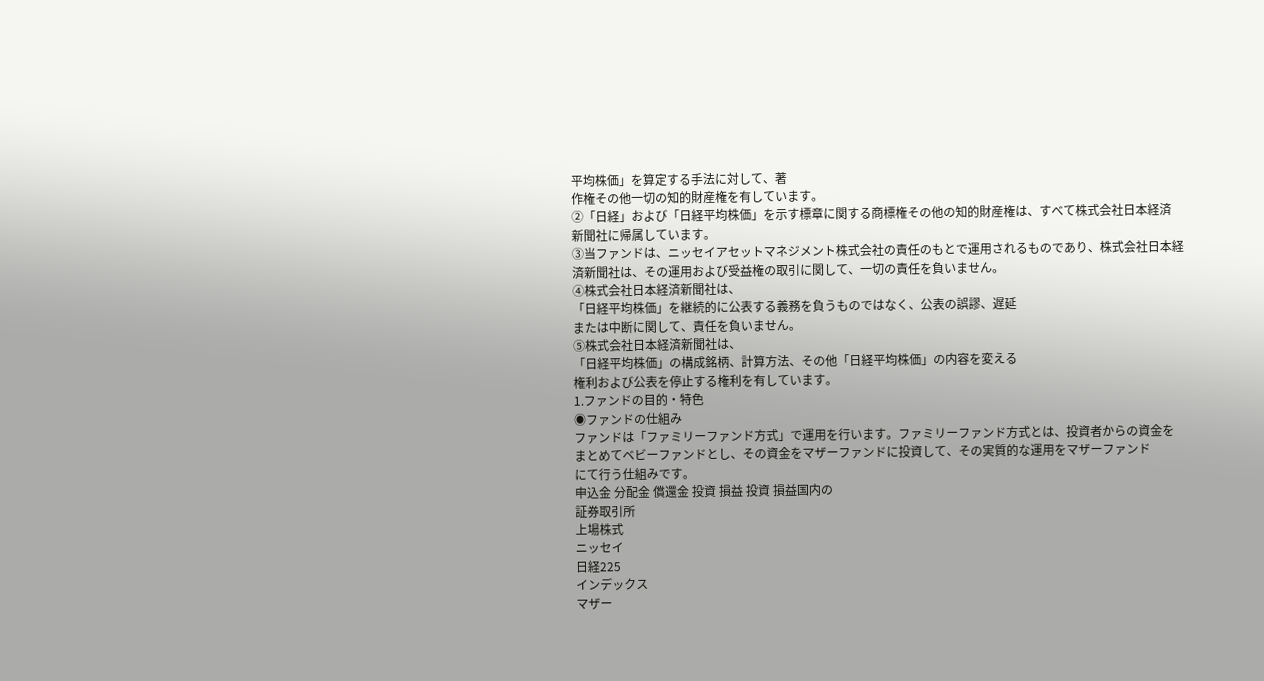平均株価」を算定する手法に対して、著
作権その他一切の知的財産権を有しています。
②「日経」および「日経平均株価」を示す標章に関する商標権その他の知的財産権は、すべて株式会社日本経済
新聞社に帰属しています。
③当ファンドは、ニッセイアセットマネジメント株式会社の責任のもとで運用されるものであり、株式会社日本経
済新聞社は、その運用および受益権の取引に関して、一切の責任を負いません。
④株式会社日本経済新聞社は、
「日経平均株価」を継続的に公表する義務を負うものではなく、公表の誤謬、遅延
または中断に関して、責任を負いません。
⑤株式会社日本経済新聞社は、
「日経平均株価」の構成銘柄、計算方法、その他「日経平均株価」の内容を変える
権利および公表を停止する権利を有しています。
1.ファンドの目的・特色
◉ファンドの仕組み
ファンドは「ファミリーファンド方式」で運用を行います。ファミリーファンド方式とは、投資者からの資金を
まとめてベビーファンドとし、その資金をマザーファンドに投資して、その実質的な運用をマザーファンド
にて行う仕組みです。
申込金 分配金 償還金 投資 損益 投資 損益国内の
証券取引所
上場株式
ニッセイ
日経225
インデックス
マザー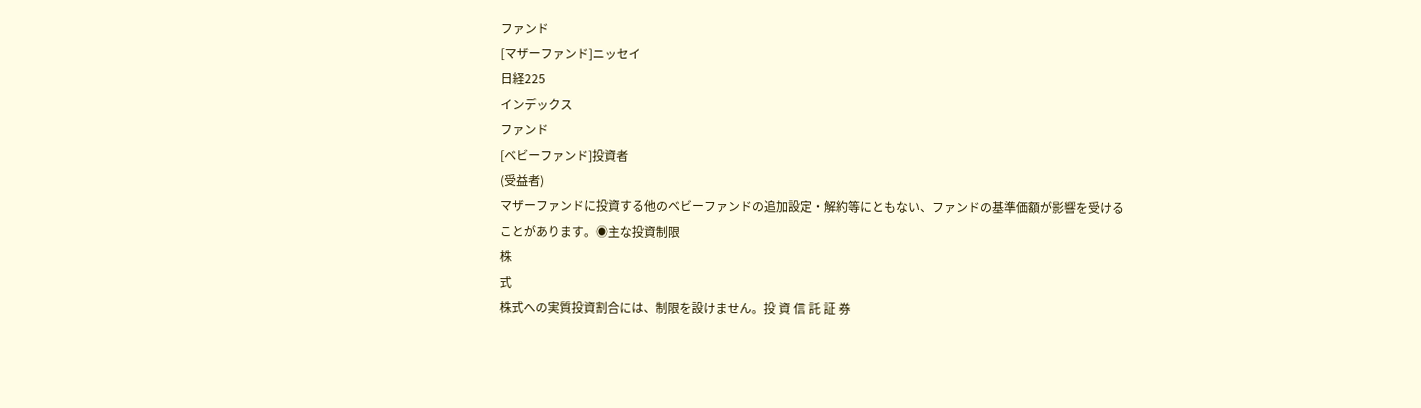ファンド
[マザーファンド]ニッセイ
日経225
インデックス
ファンド
[ベビーファンド]投資者
(受益者)
マザーファンドに投資する他のベビーファンドの追加設定・解約等にともない、ファンドの基準価額が影響を受けることがあります。◉主な投資制限
株
式
株式への実質投資割合には、制限を設けません。投 資 信 託 証 券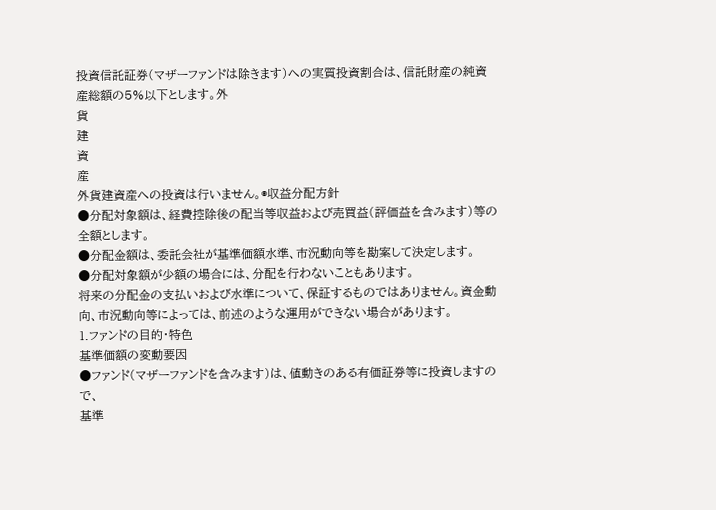投資信託証券(マザーファンドは除きます)への実質投資割合は、信託財産の純資産総額の5%以下とします。外
貨
建
資
産
外貨建資産への投資は行いません。◉収益分配方針
●分配対象額は、経費控除後の配当等収益および売買益(評価益を含みます)等の全額とします。
●分配金額は、委託会社が基準価額水準、市況動向等を勘案して決定します。
●分配対象額が少額の場合には、分配を行わないこともあります。
将来の分配金の支払いおよび水準について、保証するものではありません。資金動向、市況動向等によっては、前述のような運用ができない場合があります。
1.ファンドの目的・特色
基準価額の変動要因
●ファンド(マザーファンドを含みます)は、値動きのある有価証券等に投資しますので、
基準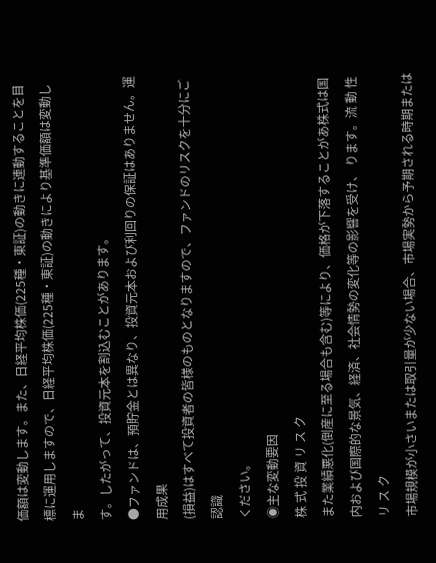価額は変動します。また、日経平均株価(225種・東証)の動きに連動することを目
標に運用しますので、日経平均株価(225種・東証)の動きにより基準価額は変動しま
す。したがって、投資元本を割込むことがあります。
●ファンドは、預貯金とは異なり、投資元本および利回りの保証はありません。運用成果
(損益)はすべて投資者の皆様のものとなりますので、ファンドのリスクを十分にご認識
ください。
◉主な変動要因
株 式 投 資 リ ス ク
また業績悪化(倒産に至る場合も含む)等により、価格が下落することがあ株式は国内および国際的な景気、経済、社会情勢の変化等の影響を受け、 ります。流 動 性 リ ス ク
市場規模が小さいまたは取引量が少ない場合、市場実勢から予期される時期または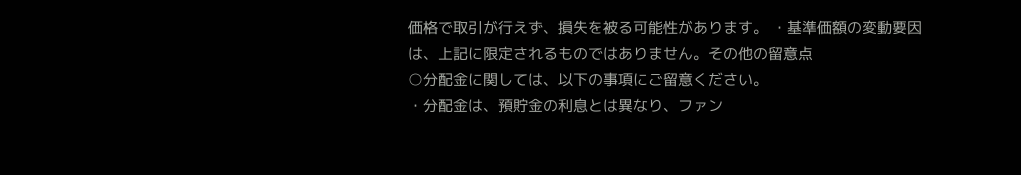価格で取引が行えず、損失を被る可能性があります。 ・基準価額の変動要因は、上記に限定されるものではありません。その他の留意点
○分配金に関しては、以下の事項にご留意ください。
・分配金は、預貯金の利息とは異なり、ファン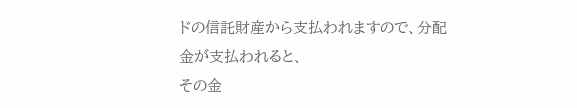ドの信託財産から支払われますので、分配金が支払われると、
その金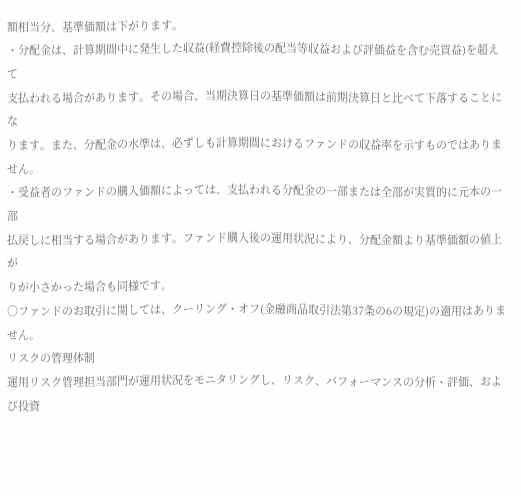額相当分、基準価額は下がります。
・分配金は、計算期間中に発生した収益(経費控除後の配当等収益および評価益を含む売買益)を超えて
支払われる場合があります。その場合、当期決算日の基準価額は前期決算日と比べて下落することにな
ります。また、分配金の水準は、必ずしも計算期間におけるファンドの収益率を示すものではありません。
・受益者のファンドの購入価額によっては、支払われる分配金の一部または全部が実質的に元本の一部
払戻しに相当する場合があります。ファンド購入後の運用状況により、分配金額より基準価額の値上が
りが小さかった場合も同様です。
○ファンドのお取引に関しては、クーリング・オフ(金融商品取引法第37条の6の規定)の適用はありません。
リスクの管理体制
運用リスク管理担当部門が運用状況をモニタリングし、リスク、パフォーマンスの分析・評価、および投資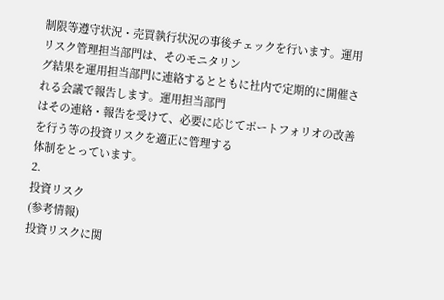制限等遵守状況・売買執行状況の事後チェックを行います。運用リスク管理担当部門は、そのモニタリン
グ結果を運用担当部門に連絡するとともに社内で定期的に開催される会議で報告します。運用担当部門
はその連絡・報告を受けて、必要に応じてポートフォリオの改善を行う等の投資リスクを適正に管理する
体制をとっています。
2.
投資リスク
(参考情報)
投資リスクに関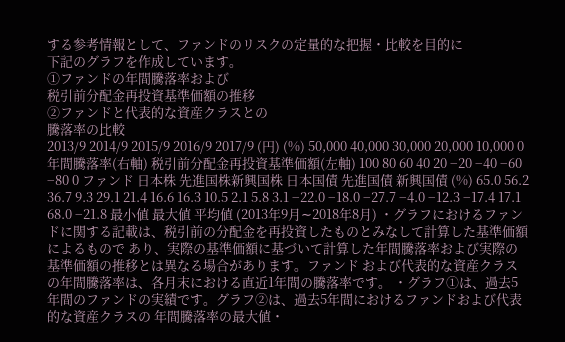する参考情報として、ファンドのリスクの定量的な把握・比較を目的に
下記のグラフを作成しています。
①ファンドの年間騰落率および
税引前分配金再投資基準価額の推移
②ファンドと代表的な資産クラスとの
騰落率の比較
2013/9 2014/9 2015/9 2016/9 2017/9 (円) (%) 50,000 40,000 30,000 20,000 10,000 0 年間騰落率(右軸) 税引前分配金再投資基準価額(左軸) 100 80 60 40 20 −20 −40 −60 −80 0 ファンド 日本株 先進国株新興国株 日本国債 先進国債 新興国債 (%) 65.0 56.2 36.7 9.3 29.1 21.4 16.6 16.3 10.5 2.1 5.8 3.1 −22.0 −18.0 −27.7 −4.0 −12.3 −17.4 17.1 68.0 −21.8 最小値 最大値 平均値 (2013年9月∼2018年8月) ・グラフにおけるファンドに関する記載は、税引前の分配金を再投資したものとみなして計算した基準価額によるもので あり、実際の基準価額に基づいて計算した年間騰落率および実際の基準価額の推移とは異なる場合があります。ファンド および代表的な資産クラスの年間騰落率は、各月末における直近1年間の騰落率です。 ・グラフ①は、過去5年間のファンドの実績です。グラフ②は、過去5年間におけるファンドおよび代表的な資産クラスの 年間騰落率の最大値・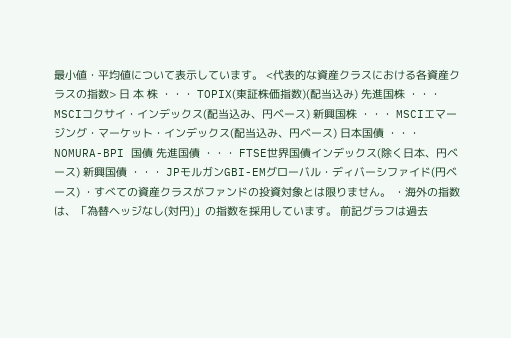最小値・平均値について表示しています。 <代表的な資産クラスにおける各資産クラスの指数> 日 本 株 ・・・ TOPIX(東証株価指数)(配当込み) 先進国株 ・・・ MSCIコクサイ・インデックス(配当込み、円ベース) 新興国株 ・・・ MSCIエマージング・マーケット・インデックス(配当込み、円ベース) 日本国債 ・・・ NOMURA-BPI 国債 先進国債 ・・・ FTSE世界国債インデックス(除く日本、円ベース) 新興国債 ・・・ JPモルガンGBI-EMグローバル・ディバーシファイド(円ベース) ・すべての資産クラスがファンドの投資対象とは限りません。 ・海外の指数は、「為替ヘッジなし(対円)」の指数を採用しています。 前記グラフは過去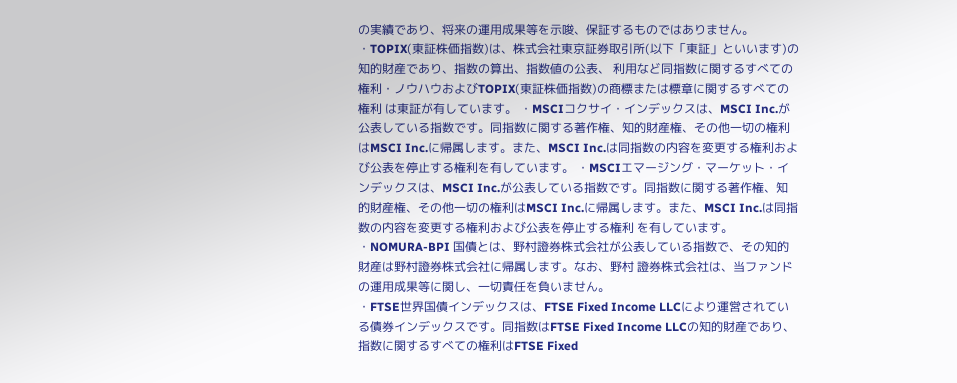の実績であり、将来の運用成果等を示唆、保証するものではありません。 ・TOPIX(東証株価指数)は、株式会社東京証券取引所(以下「東証」といいます)の知的財産であり、指数の算出、指数値の公表、 利用など同指数に関するすべての権利・ノウハウおよびTOPIX(東証株価指数)の商標または標章に関するすべての権利 は東証が有しています。 ・MSCIコクサイ・インデックスは、MSCI Inc.が公表している指数です。同指数に関する著作権、知的財産権、その他一切の権利 はMSCI Inc.に帰属します。また、MSCI Inc.は同指数の内容を変更する権利および公表を停止する権利を有しています。 ・MSCIエマージング・マーケット・インデックスは、MSCI Inc.が公表している指数です。同指数に関する著作権、知的財産権、その他一切の権利はMSCI Inc.に帰属します。また、MSCI Inc.は同指数の内容を変更する権利および公表を停止する権利 を有しています。
・NOMURA-BPI 国債とは、野村證券株式会社が公表している指数で、その知的財産は野村證券株式会社に帰属します。なお、野村 證券株式会社は、当ファンドの運用成果等に関し、一切責任を負いません。
・FTSE世界国債インデックスは、FTSE Fixed Income LLCにより運営されている債券インデックスです。同指数はFTSE Fixed Income LLCの知的財産であり、指数に関するすべての権利はFTSE Fixed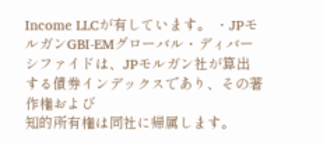Income LLCが有しています。 ・JPモルガンGBI-EMグローバル・ディバーシファイドは、JPモルガン社が算出する債券インデックスであり、その著作権および
知的所有権は同社に帰属します。